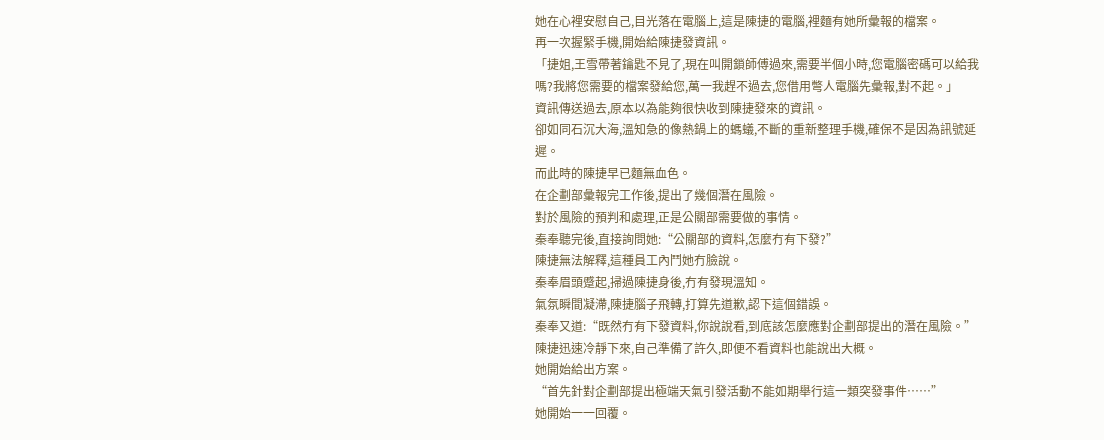她在心裡安慰自己,目光落在電腦上,這是陳捷的電腦,裡麵有她所彙報的檔案。
再一次握緊手機,開始給陳捷發資訊。
「捷姐,王雪帶著鑰匙不見了,現在叫開鎖師傅過來,需要半個小時,您電腦密碼可以給我嗎?我將您需要的檔案發給您,萬一我趕不過去,您借用彆人電腦先彙報,對不起。」
資訊傳送過去,原本以為能夠很快收到陳捷發來的資訊。
卻如同石沉大海,溫知急的像熱鍋上的螞蟻,不斷的重新整理手機,確保不是因為訊號延遲。
而此時的陳捷早已麵無血色。
在企劃部彙報完工作後,提出了幾個潛在風險。
對於風險的預判和處理,正是公關部需要做的事情。
秦奉聽完後,直接詢問她:“公關部的資料,怎麼冇有下發?”
陳捷無法解釋,這種員工內鬥她冇臉說。
秦奉眉頭蹙起,掃過陳捷身後,冇有發現溫知。
氣氛瞬間凝滯,陳捷腦子飛轉,打算先道歉,認下這個錯誤。
秦奉又道:“既然冇有下發資料,你說說看,到底該怎麼應對企劃部提出的潛在風險。”
陳捷迅速冷靜下來,自己準備了許久,即便不看資料也能說出大概。
她開始給出方案。
“首先針對企劃部提出極端天氣引發活動不能如期舉行這一類突發事件……”
她開始一一回覆。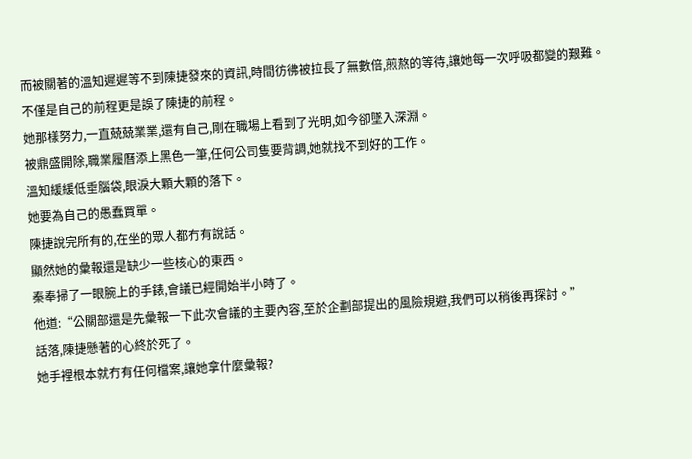而被關著的溫知遲遲等不到陳捷發來的資訊,時間彷彿被拉長了無數倍,煎熬的等待,讓她每一次呼吸都變的艱難。
不僅是自己的前程更是誤了陳捷的前程。
她那樣努力,一直兢兢業業,還有自己,剛在職場上看到了光明,如今卻墜入深淵。
被鼎盛開除,職業履曆添上黑色一筆,任何公司隻要背調,她就找不到好的工作。
溫知緩緩低垂腦袋,眼淚大顆大顆的落下。
她要為自己的愚蠢買單。
陳捷說完所有的,在坐的眾人都冇有說話。
顯然她的彙報還是缺少一些核心的東西。
秦奉掃了一眼腕上的手錶,會議已經開始半小時了。
他道:“公關部還是先彙報一下此次會議的主要內容,至於企劃部提出的風險規避,我們可以稍後再探討。”
話落,陳捷懸著的心終於死了。
她手裡根本就冇有任何檔案,讓她拿什麼彙報?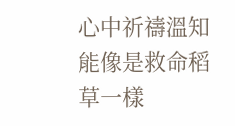心中祈禱溫知能像是救命稻草一樣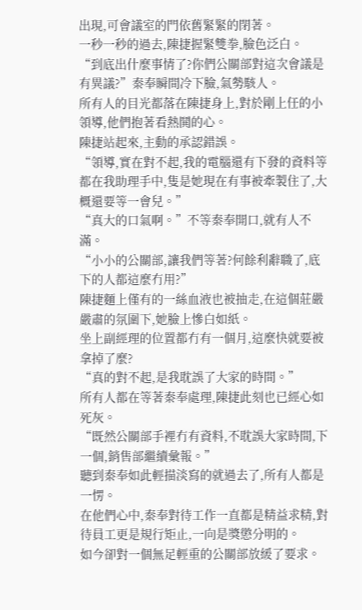出現,可會議室的門依舊緊緊的閉著。
一秒一秒的過去,陳捷握緊雙拳,臉色泛白。
“到底出什麼事情了?你們公關部對這次會議是有異議?”秦奉瞬間冷下臉,氣勢駭人。
所有人的目光都落在陳捷身上,對於剛上任的小領導,他們抱著看熱鬨的心。
陳捷站起來,主動的承認錯誤。
“領導,實在對不起,我的電腦還有下發的資料等都在我助理手中,隻是她現在有事被牽製住了,大概還要等一會兒。”
“真大的口氣啊。”不等秦奉開口,就有人不滿。
“小小的公關部,讓我們等著?何餘利辭職了,底下的人都這麼冇用?”
陳捷麵上僅有的一絲血液也被抽走,在這個莊嚴嚴肅的氛圍下,她臉上慘白如紙。
坐上副經理的位置都冇有一個月,這麼快就要被拿掉了麼?
“真的對不起,是我耽誤了大家的時間。”
所有人都在等著秦奉處理,陳捷此刻也已經心如死灰。
“既然公關部手裡冇有資料,不耽誤大家時間,下一個,銷售部繼續彙報。”
聽到秦奉如此輕描淡寫的就過去了,所有人都是一愣。
在他們心中,秦奉對待工作一直都是精益求精,對待員工更是規行矩止,一向是獎懲分明的。
如今卻對一個無足輕重的公關部放緩了要求。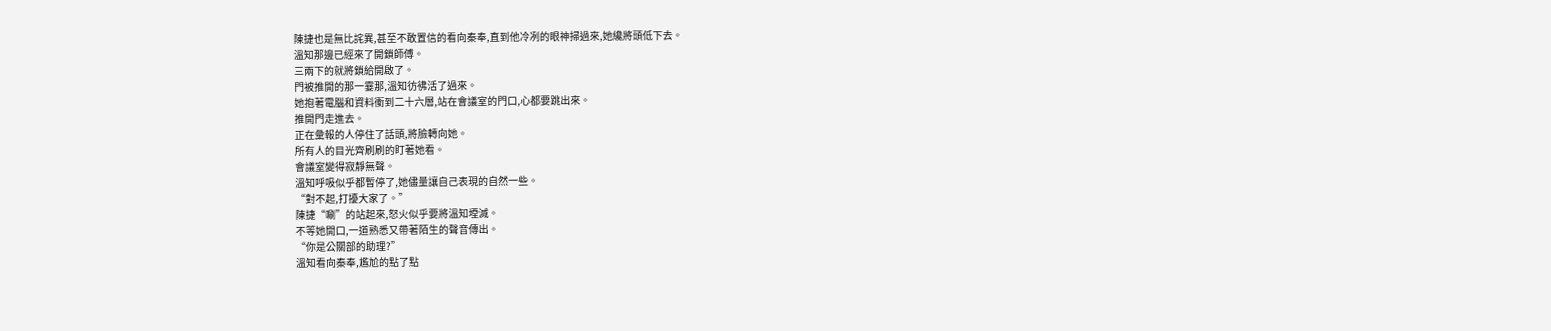陳捷也是無比詫異,甚至不敢置信的看向秦奉,直到他冷冽的眼神掃過來,她纔將頭低下去。
溫知那邊已經來了開鎖師傅。
三兩下的就將鎖給開啟了。
門被推開的那一霎那,溫知彷彿活了過來。
她抱著電腦和資料衝到二十六層,站在會議室的門口,心都要跳出來。
推開門走進去。
正在彙報的人停住了話頭,將臉轉向她。
所有人的目光齊刷刷的盯著她看。
會議室變得寂靜無聲。
溫知呼吸似乎都暫停了,她儘量讓自己表現的自然一些。
“對不起,打擾大家了。”
陳捷“唰”的站起來,怒火似乎要將溫知堙滅。
不等她開口,一道熟悉又帶著陌生的聲音傳出。
“你是公關部的助理?”
溫知看向秦奉,尷尬的點了點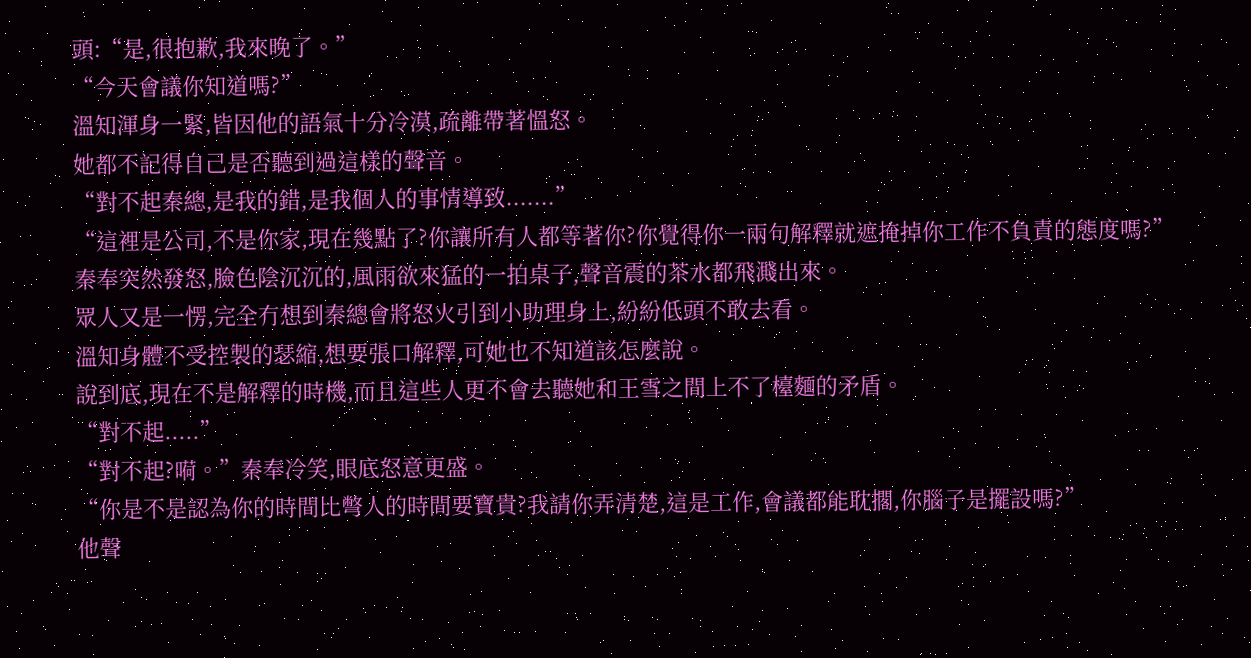頭:“是,很抱歉,我來晚了。”
“今天會議你知道嗎?”
溫知渾身一緊,皆因他的語氣十分冷漠,疏離帶著慍怒。
她都不記得自己是否聽到過這樣的聲音。
“對不起秦總,是我的錯,是我個人的事情導致.......”
“這裡是公司,不是你家,現在幾點了?你讓所有人都等著你?你覺得你一兩句解釋就遮掩掉你工作不負責的態度嗎?”
秦奉突然發怒,臉色陰沉沉的,風雨欲來猛的一拍桌子,聲音震的茶水都飛濺出來。
眾人又是一愣,完全冇想到秦總會將怒火引到小助理身上,紛紛低頭不敢去看。
溫知身體不受控製的瑟縮,想要張口解釋,可她也不知道該怎麼說。
說到底,現在不是解釋的時機,而且這些人更不會去聽她和王雪之間上不了檯麵的矛盾。
“對不起.....”
“對不起?嗬。”秦奉冷笑,眼底怒意更盛。
“你是不是認為你的時間比彆人的時間要寶貴?我請你弄清楚,這是工作,會議都能耽擱,你腦子是擺設嗎?”
他聲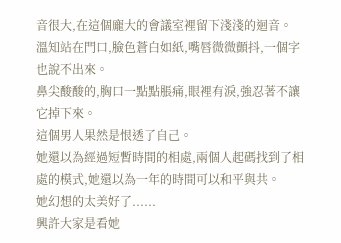音很大,在這個龐大的會議室裡留下淺淺的迴音。
溫知站在門口,臉色蒼白如紙,嘴唇微微顫抖,一個字也說不出來。
鼻尖酸酸的,胸口一點點脹痛,眼裡有淚,強忍著不讓它掉下來。
這個男人果然是恨透了自己。
她還以為經過短暫時間的相處,兩個人起碼找到了相處的模式,她還以為一年的時間可以和平與共。
她幻想的太美好了......
興許大家是看她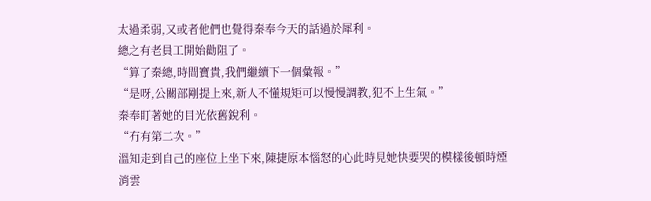太過柔弱,又或者他們也覺得秦奉今天的話過於犀利。
總之有老員工開始勸阻了。
“算了秦總,時間寶貴,我們繼續下一個彙報。”
“是呀,公關部剛提上來,新人不懂規矩可以慢慢調教,犯不上生氣。”
秦奉盯著她的目光依舊銳利。
“冇有第二次。”
溫知走到自己的座位上坐下來,陳捷原本惱怒的心此時見她快要哭的模樣後頓時煙消雲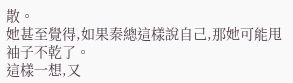散。
她甚至覺得,如果秦總這樣說自己,那她可能甩袖子不乾了。
這樣一想,又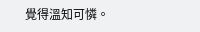覺得溫知可憐。